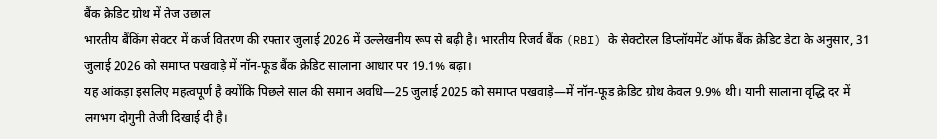बैंक क्रेडिट ग्रोथ में तेज उछाल
भारतीय बैंकिंग सेक्टर में कर्ज वितरण की रफ्तार जुलाई 2026 में उल्लेखनीय रूप से बढ़ी है। भारतीय रिजर्व बैंक (RBI) के सेक्टोरल डिप्लॉयमेंट ऑफ बैंक क्रेडिट डेटा के अनुसार, 31 जुलाई 2026 को समाप्त पखवाड़े में नॉन-फूड बैंक क्रेडिट सालाना आधार पर 19.1% बढ़ा।
यह आंकड़ा इसलिए महत्वपूर्ण है क्योंकि पिछले साल की समान अवधि—25 जुलाई 2025 को समाप्त पखवाड़े—में नॉन-फूड क्रेडिट ग्रोथ केवल 9.9% थी। यानी सालाना वृद्धि दर में लगभग दोगुनी तेजी दिखाई दी है।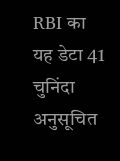RBI का यह डेटा 41 चुनिंदा अनुसूचित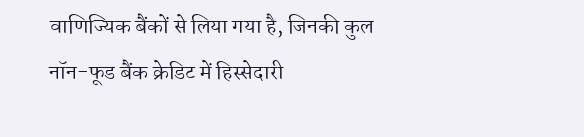वाणिज्यिक बैंकों से लिया गया है, जिनकी कुल नॉन-फूड बैंक क्रेडिट में हिस्सेदारी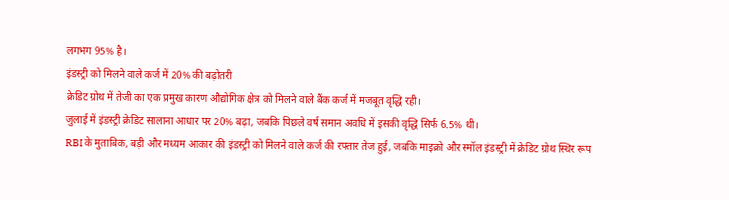लगभग 95% है।
इंडस्ट्री को मिलने वाले कर्ज में 20% की बढ़ोतरी
क्रेडिट ग्रोथ में तेजी का एक प्रमुख कारण औद्योगिक क्षेत्र को मिलने वाले बैंक कर्ज में मजबूत वृद्धि रही।
जुलाई में इंडस्ट्री क्रेडिट सालाना आधार पर 20% बढ़ा, जबकि पिछले वर्ष समान अवधि में इसकी वृद्धि सिर्फ 6.5% थी।
RBI के मुताबिक, बड़ी और मध्यम आकार की इंडस्ट्री को मिलने वाले कर्ज की रफ्तार तेज हुई, जबकि माइक्रो और स्मॉल इंडस्ट्री में क्रेडिट ग्रोथ स्थिर रूप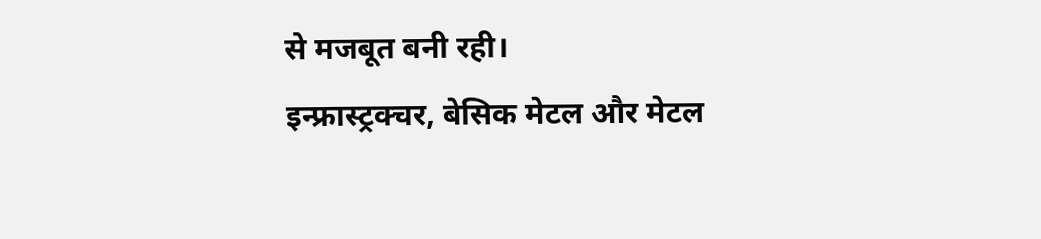से मजबूत बनी रही।
इन्फ्रास्ट्रक्चर, बेसिक मेटल और मेटल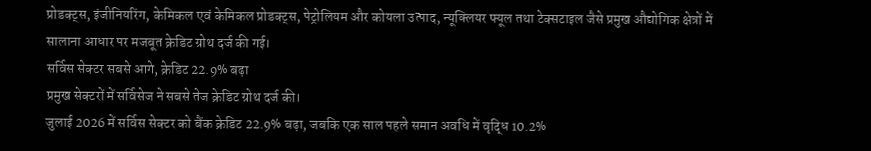प्रोडक्ट्स, इंजीनियरिंग, केमिकल एवं केमिकल प्रोडक्ट्स, पेट्रोलियम और कोयला उत्पाद, न्यूक्लियर फ्यूल तथा टेक्सटाइल जैसे प्रमुख औद्योगिक क्षेत्रों में सालाना आधार पर मजबूत क्रेडिट ग्रोथ दर्ज की गई।
सर्विस सेक्टर सबसे आगे, क्रेडिट 22.9% बढ़ा
प्रमुख सेक्टरों में सर्विसेज ने सबसे तेज क्रेडिट ग्रोथ दर्ज की।
जुलाई 2026 में सर्विस सेक्टर को बैंक क्रेडिट 22.9% बढ़ा, जबकि एक साल पहले समान अवधि में वृद्धि 10.2%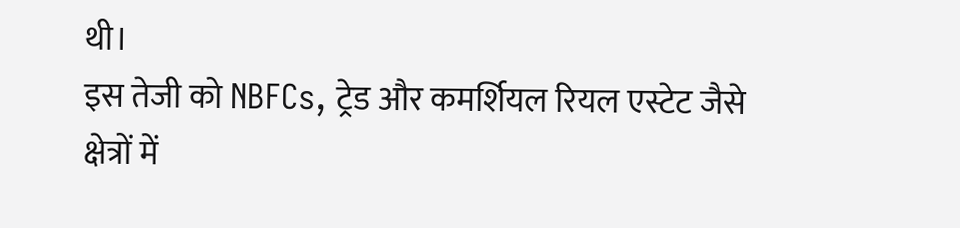थी।
इस तेजी को NBFCs, ट्रेड और कमर्शियल रियल एस्टेट जैसे क्षेत्रों में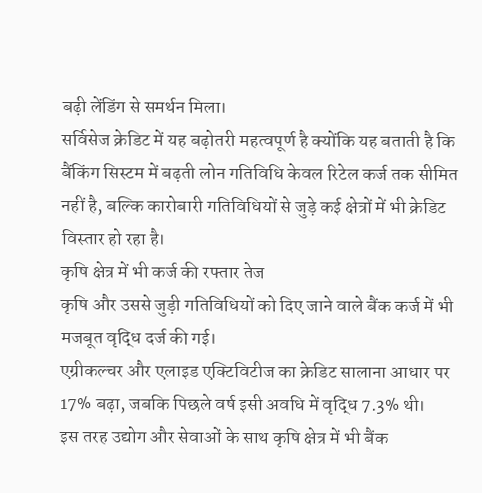बढ़ी लेंडिंग से समर्थन मिला।
सर्विसेज क्रेडिट में यह बढ़ोतरी महत्वपूर्ण है क्योंकि यह बताती है कि बैंकिंग सिस्टम में बढ़ती लोन गतिविधि केवल रिटेल कर्ज तक सीमित नहीं है, बल्कि कारोबारी गतिविधियों से जुड़े कई क्षेत्रों में भी क्रेडिट विस्तार हो रहा है।
कृषि क्षेत्र में भी कर्ज की रफ्तार तेज
कृषि और उससे जुड़ी गतिविधियों को दिए जाने वाले बैंक कर्ज में भी मजबूत वृद्धि दर्ज की गई।
एग्रीकल्चर और एलाइड एक्टिविटीज का क्रेडिट सालाना आधार पर 17% बढ़ा, जबकि पिछले वर्ष इसी अवधि में वृद्धि 7.3% थी।
इस तरह उद्योग और सेवाओं के साथ कृषि क्षेत्र में भी बैंक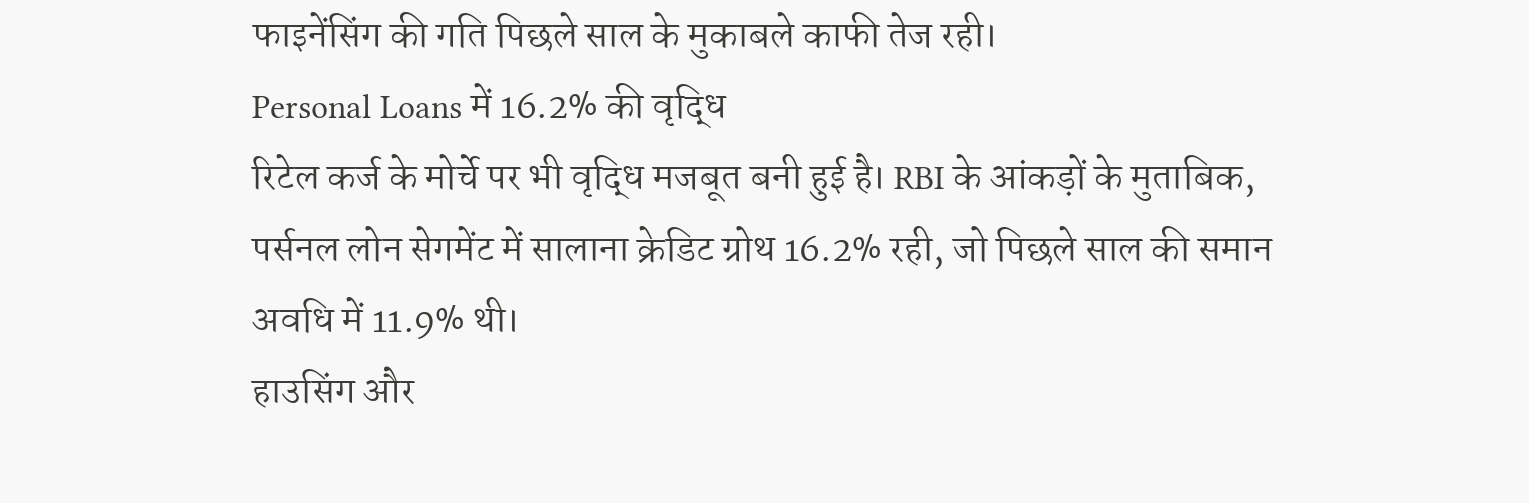फाइनेंसिंग की गति पिछले साल के मुकाबले काफी तेज रही।
Personal Loans में 16.2% की वृद्धि
रिटेल कर्ज के मोर्चे पर भी वृद्धि मजबूत बनी हुई है। RBI के आंकड़ों के मुताबिक, पर्सनल लोन सेगमेंट में सालाना क्रेडिट ग्रोथ 16.2% रही, जो पिछले साल की समान अवधि में 11.9% थी।
हाउसिंग और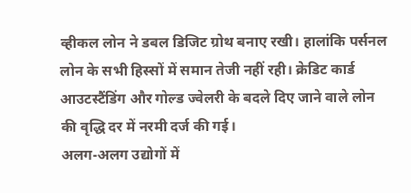व्हीकल लोन ने डबल डिजिट ग्रोथ बनाए रखी। हालांकि पर्सनल लोन के सभी हिस्सों में समान तेजी नहीं रही। क्रेडिट कार्ड आउटस्टैंडिंग और गोल्ड ज्वेलरी के बदले दिए जाने वाले लोन की वृद्धि दर में नरमी दर्ज की गई।
अलग-अलग उद्योगों में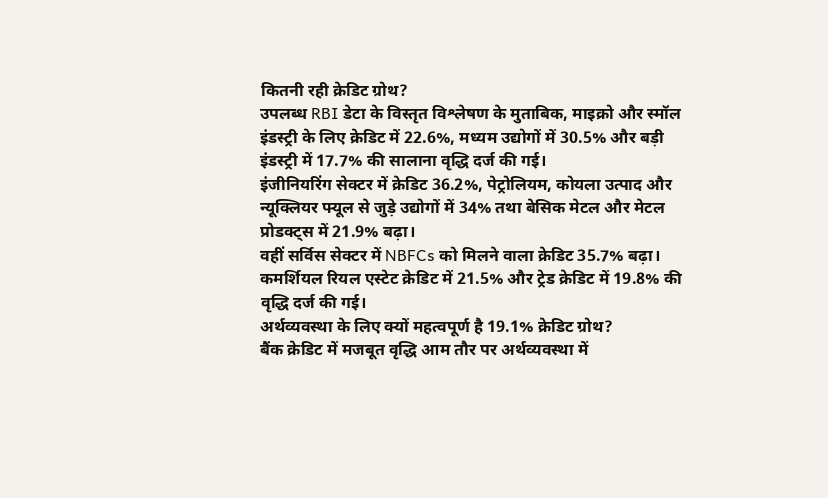कितनी रही क्रेडिट ग्रोथ?
उपलब्ध RBI डेटा के विस्तृत विश्लेषण के मुताबिक, माइक्रो और स्मॉल इंडस्ट्री के लिए क्रेडिट में 22.6%, मध्यम उद्योगों में 30.5% और बड़ी इंडस्ट्री में 17.7% की सालाना वृद्धि दर्ज की गई।
इंजीनियरिंग सेक्टर में क्रेडिट 36.2%, पेट्रोलियम, कोयला उत्पाद और न्यूक्लियर फ्यूल से जुड़े उद्योगों में 34% तथा बेसिक मेटल और मेटल प्रोडक्ट्स में 21.9% बढ़ा।
वहीं सर्विस सेक्टर में NBFCs को मिलने वाला क्रेडिट 35.7% बढ़ा। कमर्शियल रियल एस्टेट क्रेडिट में 21.5% और ट्रेड क्रेडिट में 19.8% की वृद्धि दर्ज की गई।
अर्थव्यवस्था के लिए क्यों महत्वपूर्ण है 19.1% क्रेडिट ग्रोथ?
बैंक क्रेडिट में मजबूत वृद्धि आम तौर पर अर्थव्यवस्था में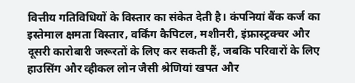वित्तीय गतिविधियों के विस्तार का संकेत देती है। कंपनियां बैंक कर्ज का इस्तेमाल क्षमता विस्तार, वर्किंग कैपिटल, मशीनरी, इंफ्रास्ट्रक्चर और दूसरी कारोबारी जरूरतों के लिए कर सकती हैं, जबकि परिवारों के लिए हाउसिंग और व्हीकल लोन जैसी श्रेणियां खपत और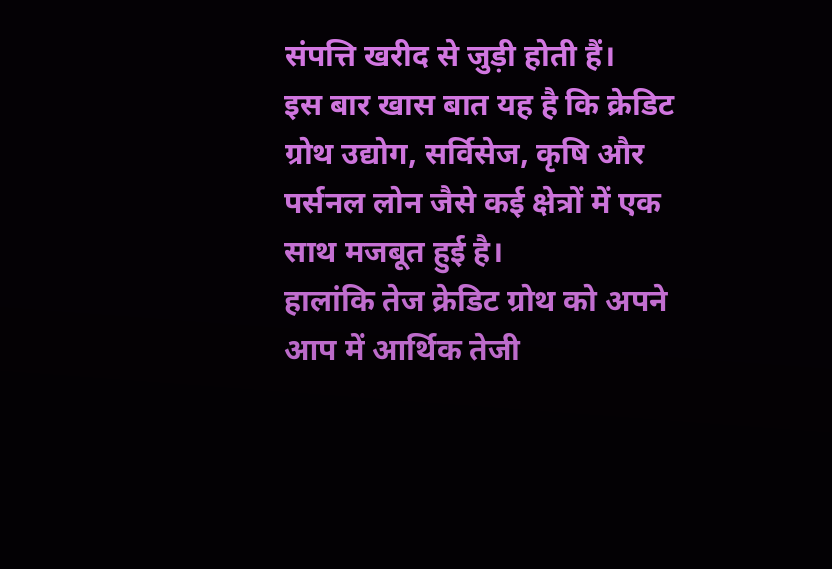संपत्ति खरीद से जुड़ी होती हैं।
इस बार खास बात यह है कि क्रेडिट ग्रोथ उद्योग, सर्विसेज, कृषि और पर्सनल लोन जैसे कई क्षेत्रों में एक साथ मजबूत हुई है।
हालांकि तेज क्रेडिट ग्रोथ को अपने आप में आर्थिक तेजी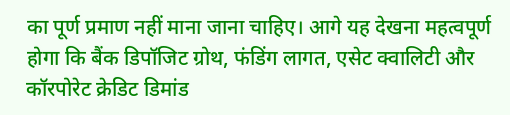का पूर्ण प्रमाण नहीं माना जाना चाहिए। आगे यह देखना महत्वपूर्ण होगा कि बैंक डिपॉजिट ग्रोथ, फंडिंग लागत, एसेट क्वालिटी और कॉरपोरेट क्रेडिट डिमांड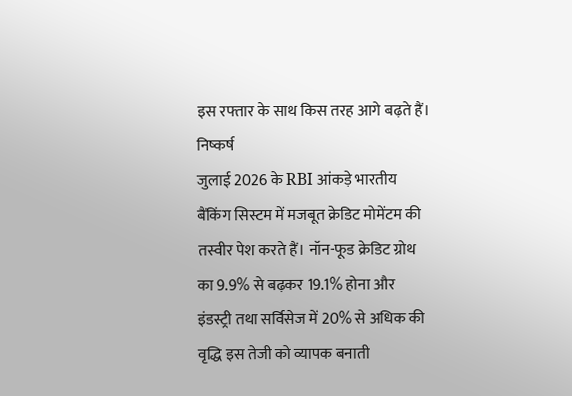इस रफ्तार के साथ किस तरह आगे बढ़ते हैं।
निष्कर्ष
जुलाई 2026 के RBI आंकड़े भारतीय बैंकिंग सिस्टम में मजबूत क्रेडिट मोमेंटम की तस्वीर पेश करते हैं। नॉन-फूड क्रेडिट ग्रोथ का 9.9% से बढ़कर 19.1% होना और इंडस्ट्री तथा सर्विसेज में 20% से अधिक की वृद्धि इस तेजी को व्यापक बनाती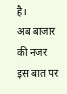है।
अब बाजार की नजर इस बात पर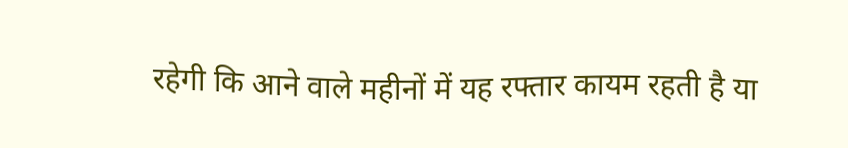रहेगी कि आने वाले महीनों में यह रफ्तार कायम रहती है या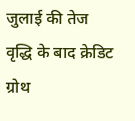जुलाई की तेज वृद्धि के बाद क्रेडिट ग्रोथ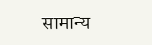सामान्य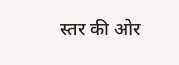स्तर की ओर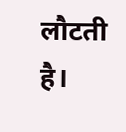लौटती है।